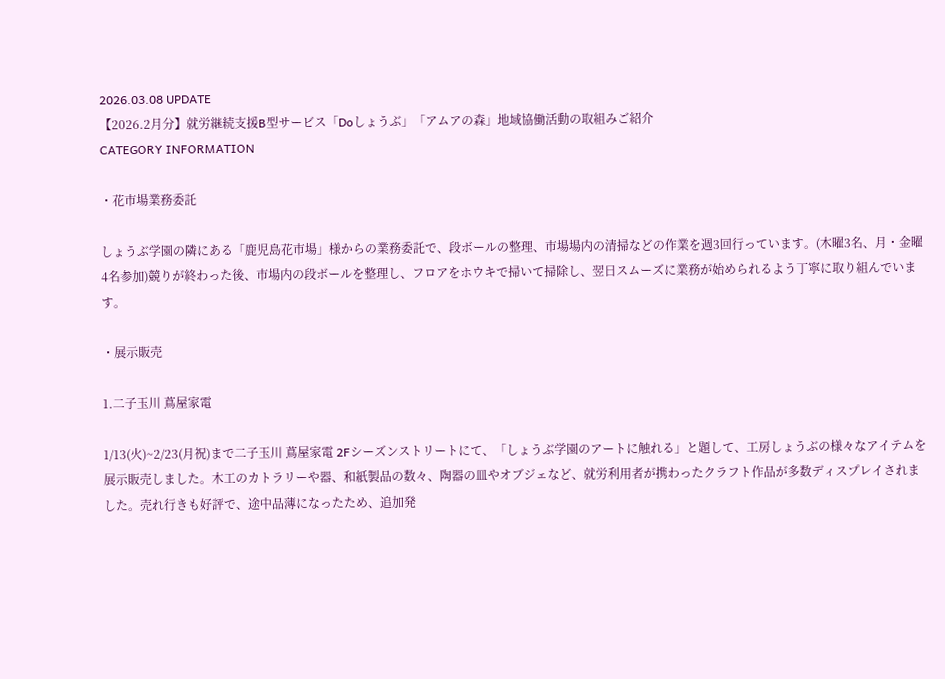2026.03.08 UPDATE
【2026.2月分】就労継続支援B型サービス「Doしょうぶ」「アムアの森」地域協働活動の取組みご紹介
CATEGORY INFORMATION

・花市場業務委託

しょうぶ学園の隣にある「鹿児島花市場」様からの業務委託で、段ボールの整理、市場場内の清掃などの作業を週3回行っています。(木曜3名、月・金曜4名参加)競りが終わった後、市場内の段ボールを整理し、フロアをホウキで掃いて掃除し、翌日スムーズに業務が始められるよう丁寧に取り組んでいます。

・展示販売

1.二子玉川 蔦屋家電

1/13(火)~2/23(月祝)まで二子玉川 蔦屋家電 2Fシーズンストリートにて、「しょうぶ学園のアートに触れる」と題して、工房しょうぶの様々なアイテムを展示販売しました。木工のカトラリーや器、和紙製品の数々、陶器の皿やオブジェなど、就労利用者が携わったクラフト作品が多数ディスプレイされました。売れ行きも好評で、途中品薄になったため、追加発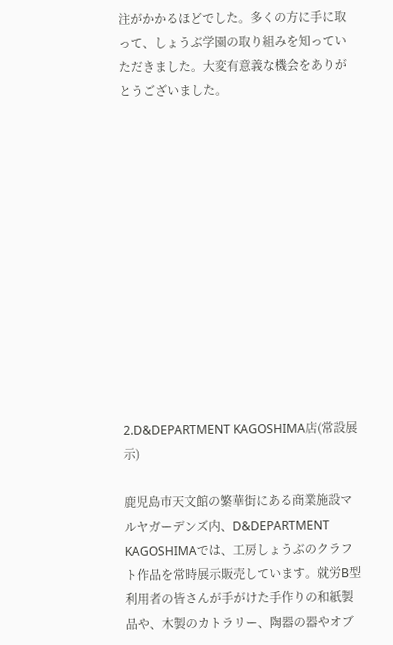注がかかるほどでした。多くの方に手に取って、しょうぶ学園の取り組みを知っていただきました。大変有意義な機会をありがとうございました。













2.D&DEPARTMENT KAGOSHIMA店(常設展示)

鹿児島市天文館の繁華街にある商業施設マルヤガーデンズ内、D&DEPARTMENT KAGOSHIMAでは、工房しょうぶのクラフト作品を常時展示販売しています。就労B型利用者の皆さんが手がけた手作りの和紙製品や、木製のカトラリー、陶器の器やオブ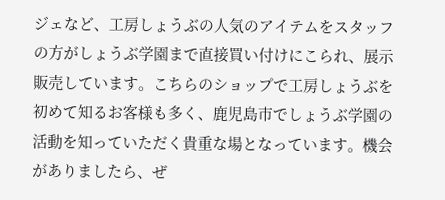ジェなど、工房しょうぶの人気のアイテムをスタッフの方がしょうぶ学園まで直接買い付けにこられ、展示販売しています。こちらのショップで工房しょうぶを初めて知るお客様も多く、鹿児島市でしょうぶ学園の活動を知っていただく貴重な場となっています。機会がありましたら、ぜ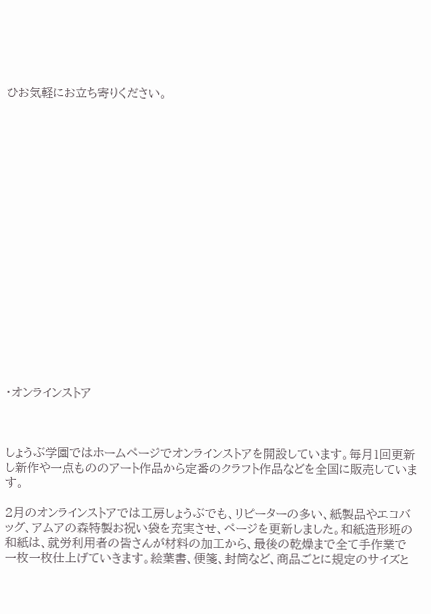ひお気軽にお立ち寄りください。



















・オンラインストア



しょうぶ学園ではホームページでオンラインストアを開設しています。毎月1回更新し新作や一点もののアート作品から定番のクラフト作品などを全国に販売しています。

2月のオンラインストアでは工房しょうぶでも、リピーターの多い、紙製品やエコバッグ、アムアの森特製お祝い袋を充実させ、ページを更新しました。和紙造形班の和紙は、就労利用者の皆さんが材料の加工から、最後の乾燥まで全て手作業で一枚一枚仕上げていきます。絵葉書、便箋、封筒など、商品ごとに規定のサイズと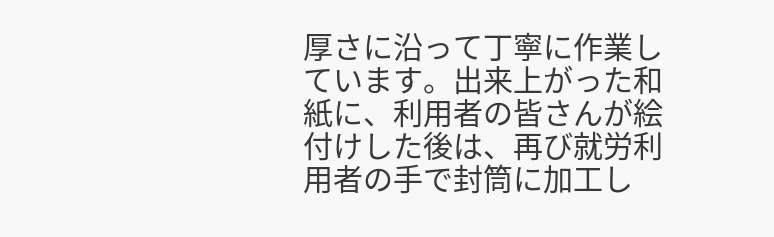厚さに沿って丁寧に作業しています。出来上がった和紙に、利用者の皆さんが絵付けした後は、再び就労利用者の手で封筒に加工し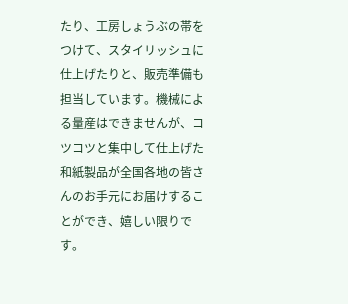たり、工房しょうぶの帯をつけて、スタイリッシュに仕上げたりと、販売準備も担当しています。機械による量産はできませんが、コツコツと集中して仕上げた和紙製品が全国各地の皆さんのお手元にお届けすることができ、嬉しい限りです。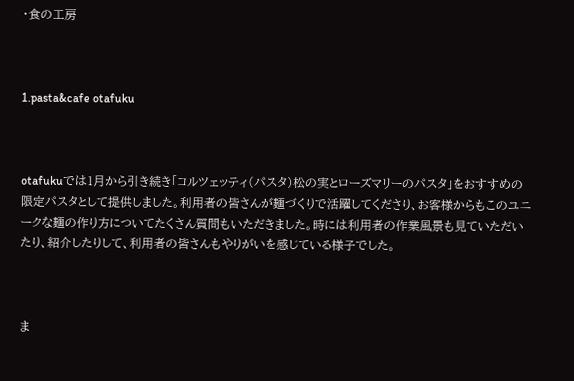・食の工房



1.pasta&cafe otafuku



otafukuでは1月から引き続き「コルツェッティ(パスタ)松の実とローズマリーのパスタ」をおすすめの限定パスタとして提供しました。利用者の皆さんが麺づくりで活躍してくださり、お客様からもこのユニークな麺の作り方についてたくさん質問もいただきました。時には利用者の作業風景も見ていただいたり、紹介したりして、利用者の皆さんもやりがいを感じている様子でした。



ま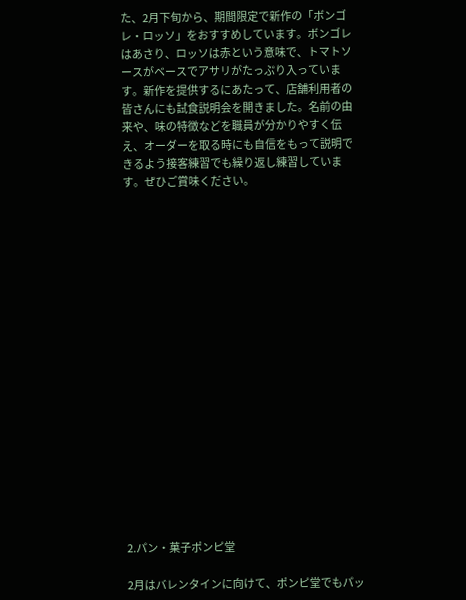た、2月下旬から、期間限定で新作の「ボンゴレ・ロッソ」をおすすめしています。ボンゴレはあさり、ロッソは赤という意味で、トマトソースがベースでアサリがたっぷり入っています。新作を提供するにあたって、店舗利用者の皆さんにも試食説明会を開きました。名前の由来や、味の特徴などを職員が分かりやすく伝え、オーダーを取る時にも自信をもって説明できるよう接客練習でも繰り返し練習しています。ぜひご賞味ください。



















2.パン・菓子ポンピ堂

2月はバレンタインに向けて、ポンピ堂でもパッ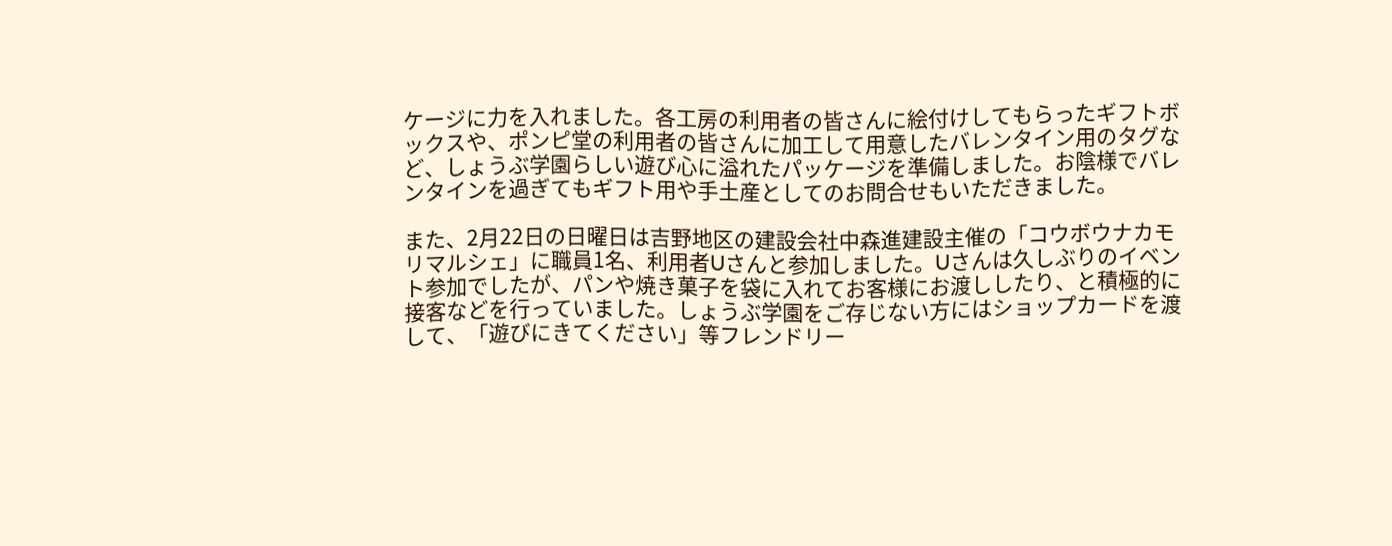ケージに力を入れました。各工房の利用者の皆さんに絵付けしてもらったギフトボックスや、ポンピ堂の利用者の皆さんに加工して用意したバレンタイン用のタグなど、しょうぶ学園らしい遊び心に溢れたパッケージを準備しました。お陰様でバレンタインを過ぎてもギフト用や手土産としてのお問合せもいただきました。

また、2月22日の日曜日は吉野地区の建設会社中森進建設主催の「コウボウナカモリマルシェ」に職員1名、利用者Uさんと参加しました。Uさんは久しぶりのイベント参加でしたが、パンや焼き菓子を袋に入れてお客様にお渡ししたり、と積極的に接客などを行っていました。しょうぶ学園をご存じない方にはショップカードを渡して、「遊びにきてください」等フレンドリー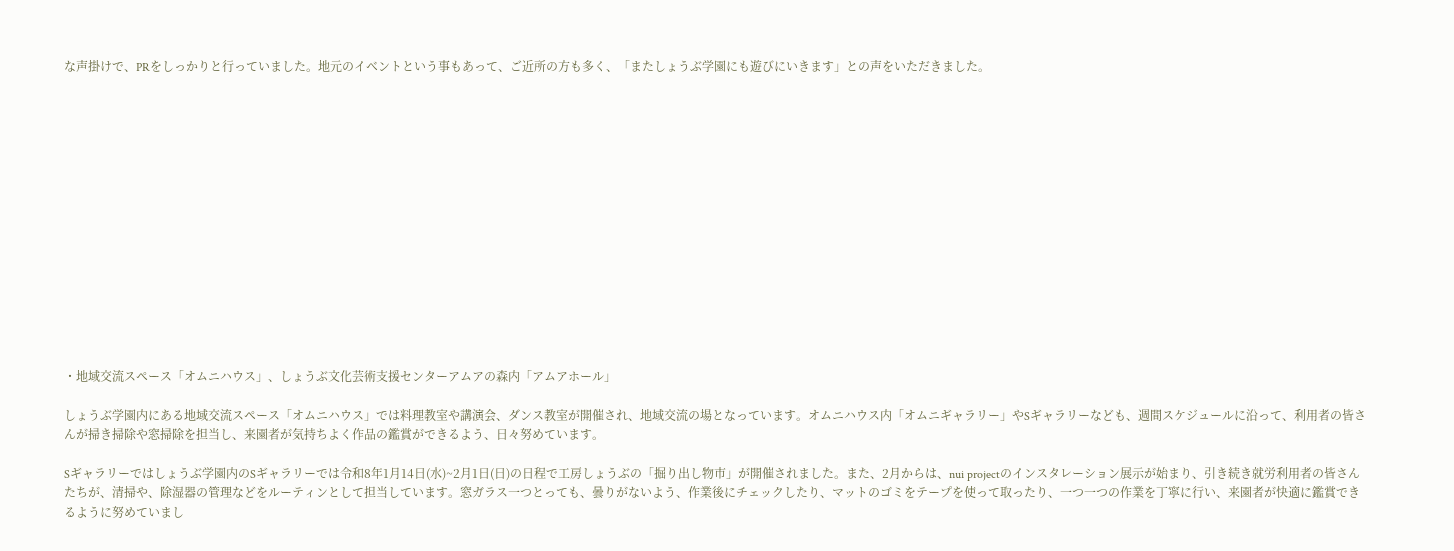な声掛けで、PRをしっかりと行っていました。地元のイベントという事もあって、ご近所の方も多く、「またしょうぶ学園にも遊びにいきます」との声をいただきました。















・地域交流スペース「オムニハウス」、しょうぶ文化芸術支援センターアムアの森内「アムアホール」

しょうぶ学園内にある地域交流スペース「オムニハウス」では料理教室や講演会、ダンス教室が開催され、地域交流の場となっています。オムニハウス内「オムニギャラリー」やSギャラリーなども、週間スケジュールに沿って、利用者の皆さんが掃き掃除や窓掃除を担当し、来園者が気持ちよく作品の鑑賞ができるよう、日々努めています。

Sギャラリーではしょうぶ学園内のSギャラリーでは令和8年1月14日(水)~2月1日(日)の日程で工房しょうぶの「掘り出し物市」が開催されました。また、2月からは、nui projectのインスタレーション展示が始まり、引き続き就労利用者の皆さんたちが、清掃や、除湿器の管理などをルーティンとして担当しています。窓ガラス一つとっても、曇りがないよう、作業後にチェックしたり、マットのゴミをテープを使って取ったり、一つ一つの作業を丁寧に行い、来園者が快適に鑑賞できるように努めていまし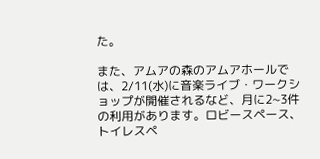た。

また、アムアの森のアムアホールでは、2/11(水)に音楽ライブ・ワークショップが開催されるなど、月に2~3件の利用があります。ロビースペース、トイレスペ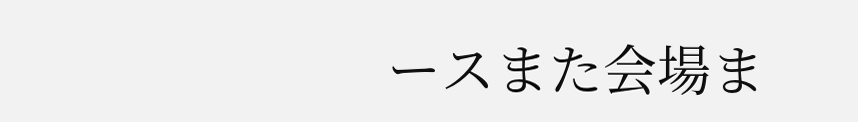ースまた会場ま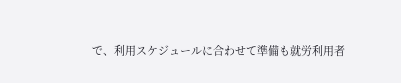で、利用スケジュールに合わせて準備も就労利用者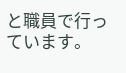と職員で行っています。